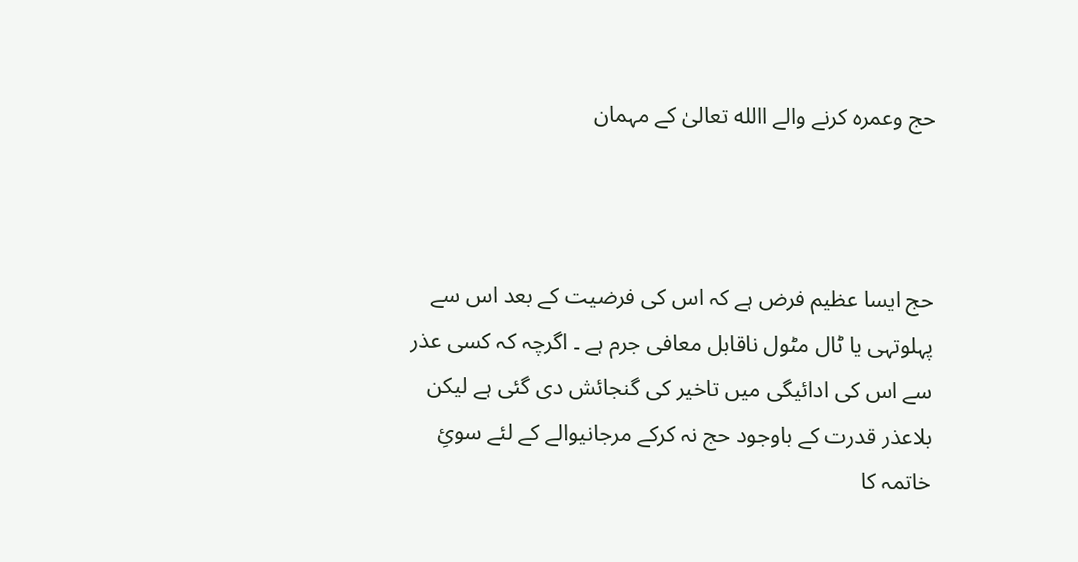حج وعمرہ کرنے والے االله تعالیٰ کے مہمان



حج ایسا عظیم فرض ہے کہ اس کی فرضیت کے بعد اس سے پہلوتہی یا ٹال مٹول ناقابل معافی جرم ہے ۔ اگرچہ کہ کسی عذر سے اس کی ادائیگی میں تاخیر کی گنجائش دی گئی ہے لیکن بلاعذر قدرت کے باوجود حج نہ کرکے مرجانیوالے کے لئے سوئِ خاتمہ کا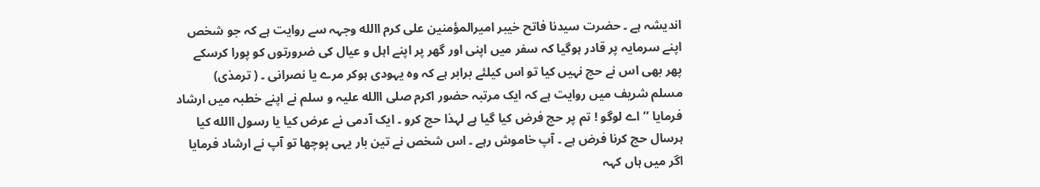اندیشہ ہے ۔ حضرت سیدنا فاتح خیبر امیرالمؤمنین علی کرم االله وجہہ سے روایت ہے کہ جو شخص اپنے سرمایہ پر قادر ہوگیا کہ سفر میں اپنی اور گھر پر اپنے اہل و عیال کی ضرورتوں کو پورا کرسکے پھر بھی اس نے حج نہیں کیا تو اس کیلئے برابر ہے کہ وہ یہودی ہوکر مرے یا نصرانی ۔ ( ترمذی)
مسلم شریف میں روایت ہے کہ ایک مرتبہ حضور اکرم صلی االله علیہ و سلم نے اپنے خطبہ میں ارشاد فرمایا ’’اے لوگو ! تم پر حج فرض کیا گیا ہے لہذا حج کرو ۔ ایک آدمی نے عرض کیا یا رسول االله کیا ہرسال حج کرنا فرض ہے ۔ آپ خاموش رہے ۔ اس شخص نے تین بار یہی پوچھا تو آپ نے ارشاد فرمایا اگر میں ہاں کہہ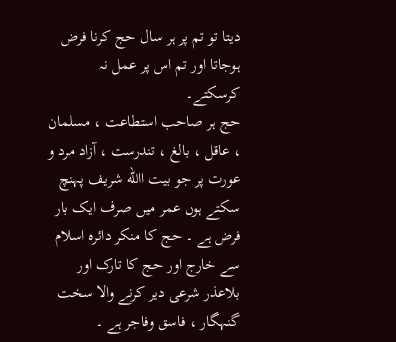دیتا تو تم پر ہر سال حج کرنا فرض ہوجاتا اور تم اس پر عمل نہ کرسکتے۔
حج ہر صاحب استطاعت ، مسلمان ، عاقل ، بالغ ، تندرست ، آزاد مرد و عورت پر جو بیت االله شریف پہنچ سکتے ہوں عمر میں صرف ایک بار فرض ہے ۔ حج کا منکر دائرہ اسلام سے خارج اور حج کا تارک اور بلاعذر شرعی دیر کرنے والا سخت گنہگار ، فاسق وفاجر ہے ۔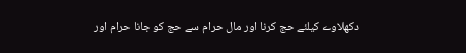دکھلاوے کیلئے حج کرنا اور مال حرام سے حج کو جانا حرام اور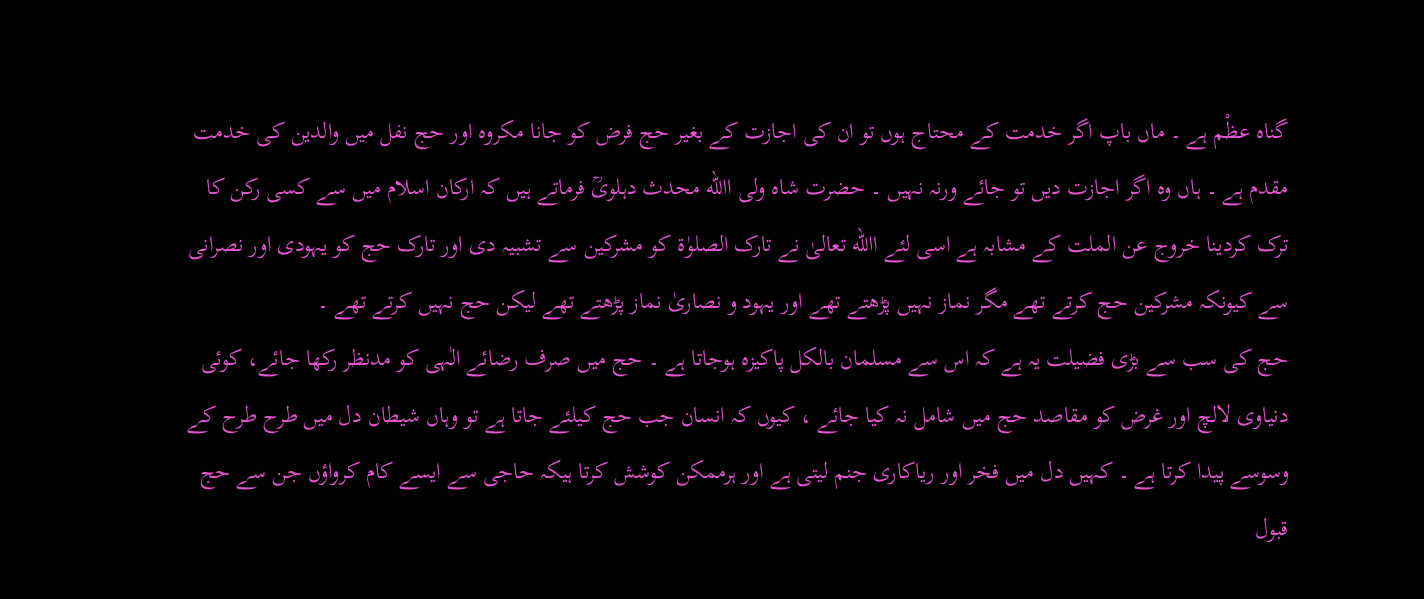گناہ عظْم ہے ۔ ماں باپ اگر خدمت کے محتاج ہوں تو ان کی اجازت کے بغیر حج فرض کو جانا مکروہ اور حج نفل میں والدین کی خدمت مقدم ہے ۔ ہاں وہ اگر اجازت دیں تو جائے ورنہ نہیں ۔ حضرت شاہ ولی االله محدث دہلویؒ فرماتے ہیں کہ ارکان اسلام میں سے کسی رکن کا ترک کردینا خروج عن الملت کے مشابہ ہے اسی لئے االله تعالیٰ نے تارک الصلوٰۃ کو مشرکین سے تشبیہ دی اور تارک حج کو یہودی اور نصرانی سے کیونکہ مشرکین حج کرتے تھے مگر نماز نہیں پڑھتے تھے اور یہود و نصاریٰ نماز پڑھتے تھے لیکن حج نہیں کرتے تھے ۔
حج کی سب سے بڑی فضیلت یہ ہے کہ اس سے مسلمان بالکل پاکیزہ ہوجاتا ہے ۔ حج میں صرف رضائے الٰہی کو مدنظر رکھا جائے، کوئی دنیاوی لالچ اور غرض کو مقاصد حج میں شامل نہ کیا جائے ، کیوں کہ انسان جب حج کیلئے جاتا ہے تو وہاں شیطان دل میں طرح طرح کے وسوسے پیدا کرتا ہے ۔ کہیں دل میں فخر اور ریاکاری جنم لیتی ہے اور ہرممکن کوشش کرتا ہیکہ حاجی سے ایسے کام کرواؤں جن سے حج قبول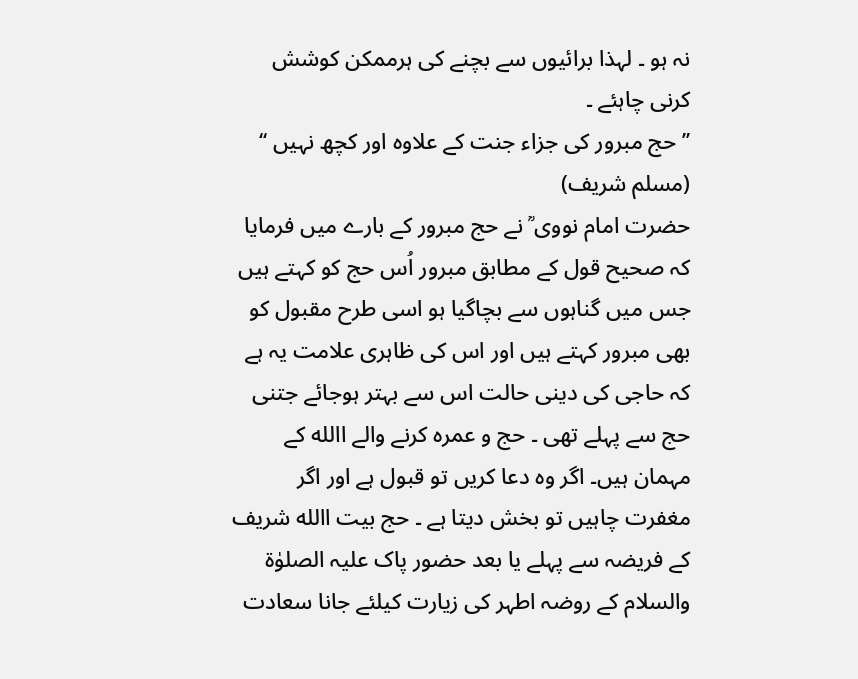نہ ہو ۔ لہذا برائیوں سے بچنے کی ہرممکن کوشش کرنی چاہئے ۔
’’حج مبرور کی جزاء جنت کے علاوہ اور کچھ نہیں ‘‘ (مسلم شریف)
حضرت امام نووی ؒ نے حج مبرور کے بارے میں فرمایا کہ صحیح قول کے مطابق مبرور اُس حج کو کہتے ہیں جس میں گناہوں سے بچاگیا ہو اسی طرح مقبول کو بھی مبرور کہتے ہیں اور اس کی ظاہری علامت یہ ہے کہ حاجی کی دینی حالت اس سے بہتر ہوجائے جتنی حج سے پہلے تھی ۔ حج و عمرہ کرنے والے االله کے مہمان ہیں۔ اگر وہ دعا کریں تو قبول ہے اور اگر مغفرت چاہیں تو بخش دیتا ہے ۔ حج بیت االله شریف کے فریضہ سے پہلے یا بعد حضور پاک علیہ الصلوٰۃ والسلام کے روضہ اطہر کی زیارت کیلئے جانا سعادت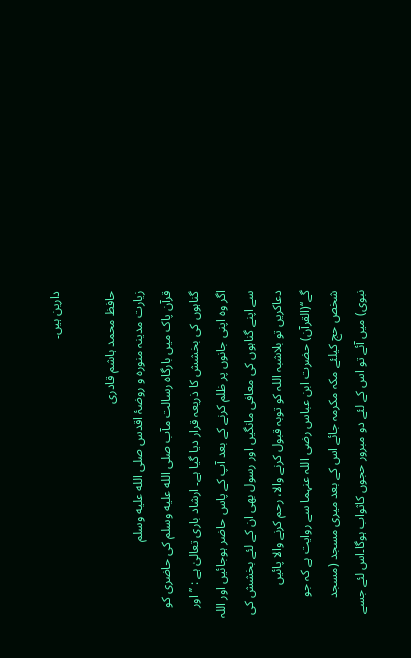دارین ہیں۔

حافظ محمد ہاشم قادری
زیارت مدینہ منورہ و روضۂ اقدس صلى الله عليه وسلم
قرآن پاک میں بارگاہ رسالت مآب صلى الله عليه وسلم کی حاضری کو گناہوں کی بخشش کا ذریعہ قرار دیا گیا ہے۔ ارشاد باری تعالیٰ ہے : ’’اور اگر وہ اپنی جانوں پر ظلم کرنے کے بعد آپ کے پاس حاضر ہوجائیں اور اللہ سے اپنے گناہوں کی معافی مانگیں اور رسول بھی ان کے لئے بخشش کی دعاکریں تو بلاشبہ اللہ کو توبہ قبول کرنے والا، رحم کرنے والا پائیں گے‘‘(القرآن) حضرت ابن عباس رضی اللہ عنہما سے روایت ہے کہ جو شخص حج کیلئے مکہ مکرمہ جائے اس کے بعد میری مسجد (مسجد نبوی) میں آئے تو اس کے لئے دو مبرور حجوں کاثواب ہوگا۔اس لئے جسے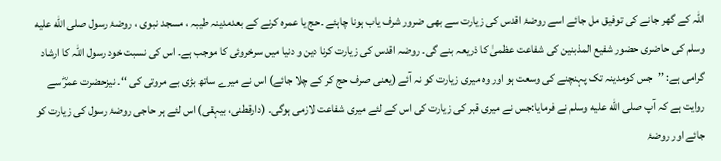اللہ کے گھر جانے کی توفیق مل جائے اسے روضۂ اقدس کی زیارت سے بھی ضرور شرف یاب ہونا چاہئے ۔حج یا عمرہ کرنے کے بعدمدینہ طیبہ ، مسجد نبوی ، روضۂ رسول صلى الله عليه وسلم کی حاضری حضور شفیع المذبنین کی شفاعت عظمیٰ کا ذریعہ بنے گی۔ روضہ اقدس کی زیارت کرنا دین و دنیا میں سرخروئی کا موجب ہے۔ اس کی نسبت خود رسول اللہ کا ارشاد گرامی ہے: ’’جس کومدینہ تک پہنچنے کی وسعت ہو اور وہ میری زیارت کو نہ آئے (یعنی صرف حج کر کے چلا جائے) اس نے میرے ساتھ بڑی بے مروتی کی ‘‘۔ نیزحضرت عمرؓ سے روایت ہے کہ آپ صلى الله عليه وسلم نے فرمایا:جس نے میری قبر کی زیارت کی اس کے لئے میری شفاعت لازمی ہوگی۔ (دارقطنی، بیہقی) اس لئے ہر حاجی روضۂ رسول کی زیارت کو جائے اور روضۂ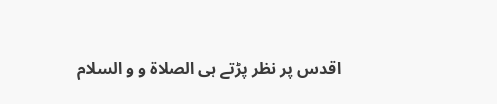اقدس پر نظر پڑتے ہی الصلاۃ و و السلام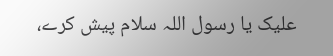علیک یا رسول اللہ سلام پیش کرے،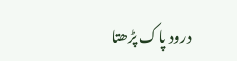درود پاک پڑھتا